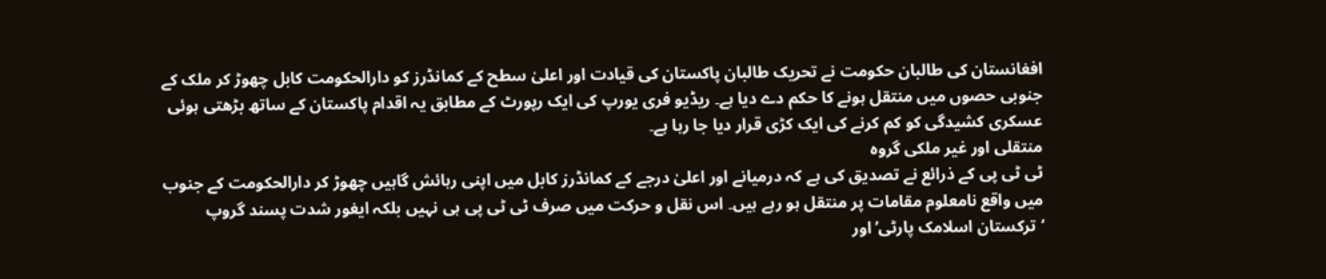افغانستان کی طالبان حکومت نے تحریک طالبان پاکستان کی قیادت اور اعلیٰ سطح کے کمانڈرز کو دارالحکومت کابل چھوڑ کر ملک کے جنوبی حصوں میں منتقل ہونے کا حکم دے دیا ہے۔ ریڈیو فری یورپ کی ایک رپورٹ کے مطابق یہ اقدام پاکستان کے ساتھ بڑھتی ہوئی عسکری کشیدگی کو کم کرنے کی ایک کڑی قرار دیا جا رہا ہے۔
منتقلی اور غیر ملکی گروہ
ٹی ٹی پی کے ذرائع نے تصدیق کی ہے کہ درمیانے اور اعلیٰ درجے کے کمانڈرز کابل میں اپنی رہائش گاہیں چھوڑ کر دارالحکومت کے جنوب میں واقع نامعلوم مقامات پر منتقل ہو رہے ہیں۔ اس نقل و حرکت میں صرف ٹی ٹی پی ہی نہیں بلکہ ایغور شدت پسند گروپ ‘ترکستان اسلامک پارٹی’ اور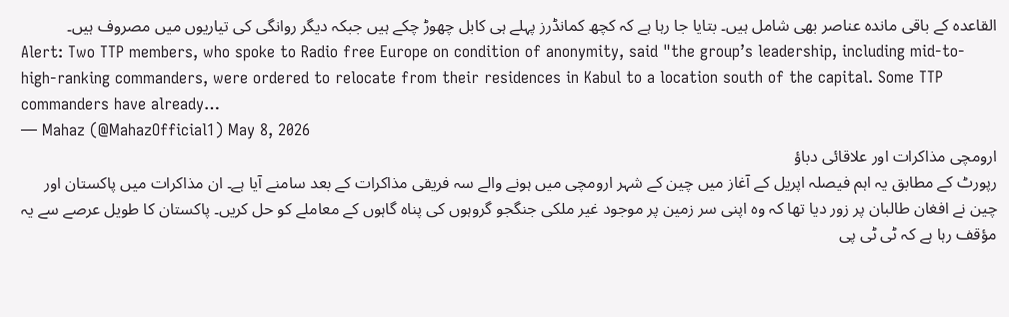القاعدہ کے باقی ماندہ عناصر بھی شامل ہیں۔ بتایا جا رہا ہے کہ کچھ کمانڈرز پہلے ہی کابل چھوڑ چکے ہیں جبکہ دیگر روانگی کی تیاریوں میں مصروف ہیں۔
Alert: Two TTP members, who spoke to Radio free Europe on condition of anonymity, said "the group’s leadership, including mid-to-high-ranking commanders, were ordered to relocate from their residences in Kabul to a location south of the capital. Some TTP commanders have already…
— Mahaz (@MahazOfficial1) May 8, 2026
ارومچی مذاکرات اور علاقائی دباؤ
رپورٹ کے مطابق یہ اہم فیصلہ اپریل کے آغاز میں چین کے شہر ارومچی میں ہونے والے سہ فریقی مذاکرات کے بعد سامنے آیا ہے۔ ان مذاکرات میں پاکستان اور چین نے افغان طالبان پر زور دیا تھا کہ وہ اپنی سر زمین پر موجود غیر ملکی جنگجو گروہوں کی پناہ گاہوں کے معاملے کو حل کریں۔ پاکستان کا طویل عرصے سے یہ مؤقف رہا ہے کہ ٹی ٹی پی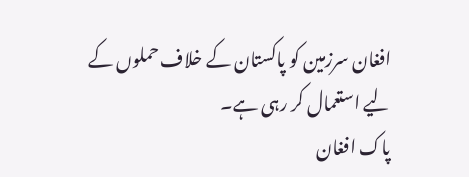افغان سرزمین کو پاکستان کے خلاف حملوں کے لیے استعمال کر رہی ہے۔
پاک افغان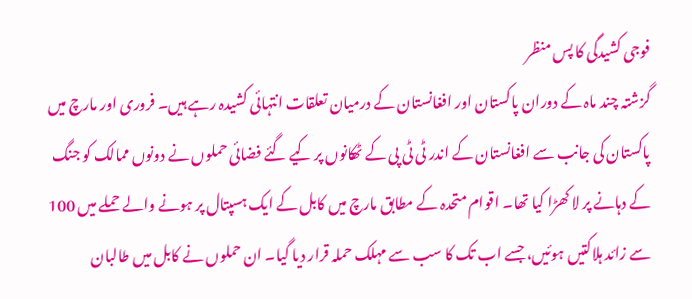فوجی کشیدگی کا پس منظر
گزشتہ چند ماہ کے دوران پاکستان اور افغانستان کے درمیان تعلقات انتہائی کشیدہ رہے ہیں۔ فروری اور مارچ میں پاکستان کی جانب سے افغانستان کے اندر ٹی ٹی پی کے ٹھکانوں پر کیے گئے فضائی حملوں نے دونوں ممالک کو جنگ کے دہانے پر لا کھڑا کیا تھا۔ اقوام متحدہ کے مطابق مارچ میں کابل کے ایک ہسپتال پر ہونے والے حملے میں 100 سے زائد ہلاکتیں ہوئیں، جسے اب تک کا سب سے مہلک حملہ قرار دیا گیا۔ ان حملوں نے کابل میں طالبان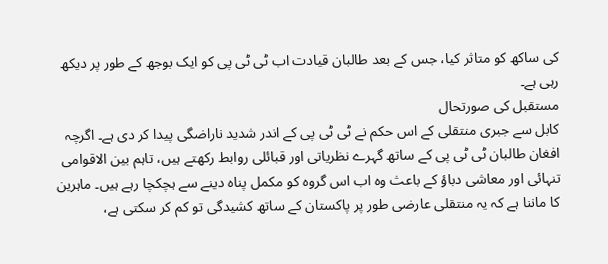کی ساکھ کو متاثر کیا، جس کے بعد طالبان قیادت اب ٹی ٹی پی کو ایک بوجھ کے طور پر دیکھ رہی ہے۔
مستقبل کی صورتحال
کابل سے جبری منتقلی کے اس حکم نے ٹی ٹی پی کے اندر شدید ناراضگی پیدا کر دی ہے۔ اگرچہ افغان طالبان ٹی ٹی پی کے ساتھ گہرے نظریاتی اور قبائلی روابط رکھتے ہیں، تاہم بین الاقوامی تنہائی اور معاشی دباؤ کے باعث وہ اب اس گروہ کو مکمل پناہ دینے سے ہچکچا رہے ہیں۔ ماہرین کا ماننا ہے کہ یہ منتقلی عارضی طور پر پاکستان کے ساتھ کشیدگی تو کم کر سکتی ہے،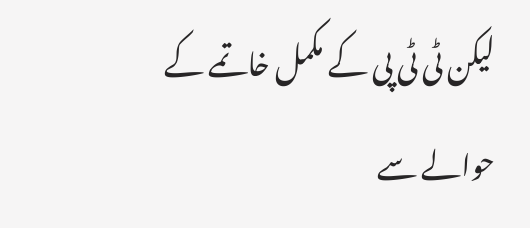لیکن ٹی ٹی پی کے مکمل خاتمے کے حوالے سے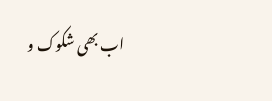اب بھی شکوک و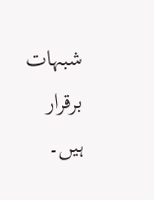شبہات برقرار ہیں۔